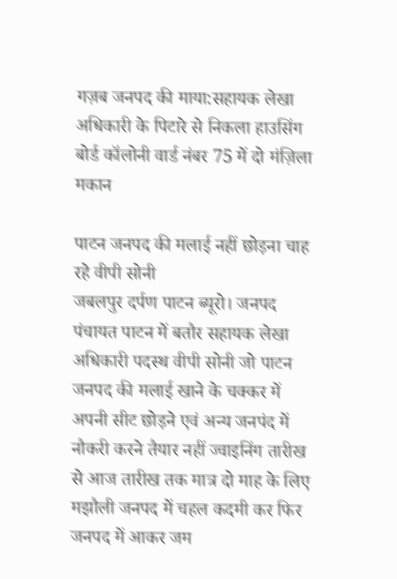गज़ब जनपद की माया:सहायक लेखा अधिकारी के पिटारे से निकला हाउसिंग बोर्ड कॉलोनी वार्ड नंबर 75 में दो मंज़िला मकान

पाटन जनपद की मलाई नहीं छोड़ना चाह रहे वीपी सोनी
जबलपुर दर्पण पाटन ब्यूरो। जनपद पंचायत पाटन में बतौर सहायक लेखा अधिकारी पदस्थ वीपी सोनी जो पाटन जनपद की मलाई खाने के चक्कर में अपनी सीट छोड़ने एवं अन्य जनपंद में नौकरी करने तैयार नहीं ज्वाइनिंग तारीख से आज तारीख तक मात्र दो माह के लिए मझौली जनपद में चहल कदमी कर फिर जनपद में आकर जम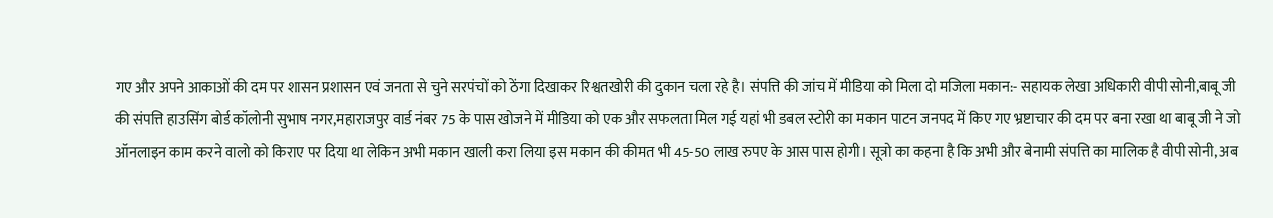गए और अपने आकाओं की दम पर शासन प्रशासन एवं जनता से चुने सरपंचों को ठेंगा दिखाकर रिश्वतखोरी की दुकान चला रहे है। संपत्ति की जांच में मीडिया को मिला दो मजिला मकान:- सहायक लेखा अधिकारी वीपी सोनी,बाबू जी की संपत्ति हाउसिंग बोर्ड कॉलोनी सुभाष नगर,महाराजपुर वार्ड नंबर 75 के पास खोजने में मीडिया को एक और सफलता मिल गई यहां भी डबल स्टोरी का मकान पाटन जनपद में किए गए भ्रष्टाचार की दम पर बना रखा था बाबू जी ने जो ऑनलाइन काम करने वालो को किराए पर दिया था लेकिन अभी मकान खाली करा लिया इस मकान की कीमत भी 45-50 लाख रुपए के आस पास होगी। सूत्रो का कहना है कि अभी और बेनामी संपत्ति का मालिक है वीपी सोनी, अब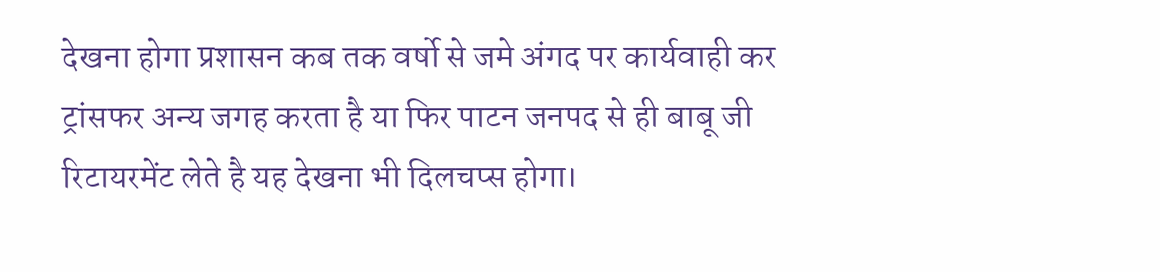देखना होगा प्रशासन कब तक वर्षो से जमे अंगद पर कार्यवाही कर ट्रांसफर अन्य जगह करता है या फिर पाटन जनपद से ही बाबू जी रिटायरमेंट लेते है यह देखना भी दिलचप्स होगा।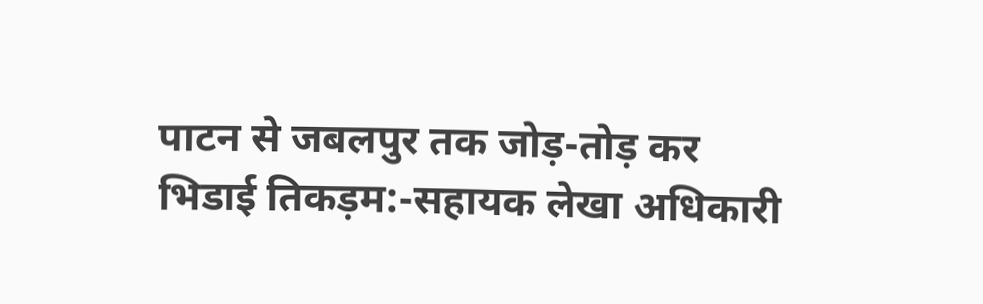पाटन से जबलपुर तक जोड़-तोड़ कर भिडाई तिकड़म:-सहायक लेखा अधिकारी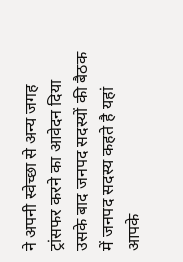ने अपनी स्वेच्छा से अन्य जगह ट्रांसफर करने का आवेदन दिया उसके बाद जनपद सदस्यों की बैठक में जनपद सदस्य कहते है यहां आपके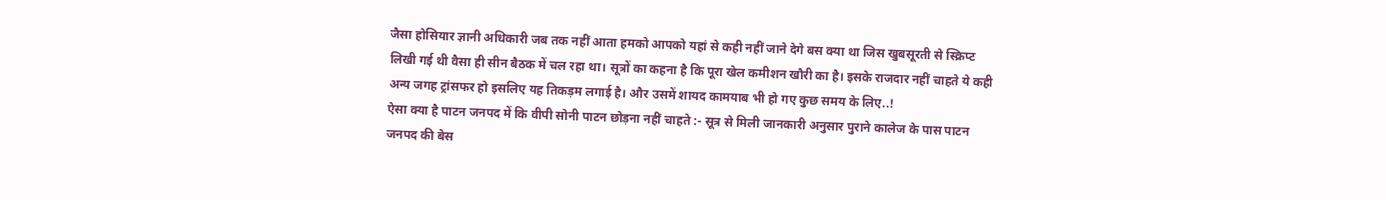जैसा होसियार ज्ञानी अधिकारी जब तक नहीं आता हमको आपको यहां से कही नहीं जाने देगे बस क्या था जिस खुबसूरती से स्क्रिप्ट लिखी गई थी वैसा ही सीन बैठक में चल रहा था। सूत्रों का कहना है कि पूरा खेल कमीशन खौरी का है। इसके राजदार नहीं चाहते ये कही अन्य जगह ट्रांसफर हो इसलिए यह तिकड़म लगाई है। और उसमें शायद कामयाब भी हो गए कुछ समय के लिए..!
ऐसा क्या है पाटन जनपद में कि वीपी सोनी पाटन छोड़ना नहीं चाहते :- सूत्र से मिली जानकारी अनुसार पुराने कालेज के पास पाटन जनपद की बेस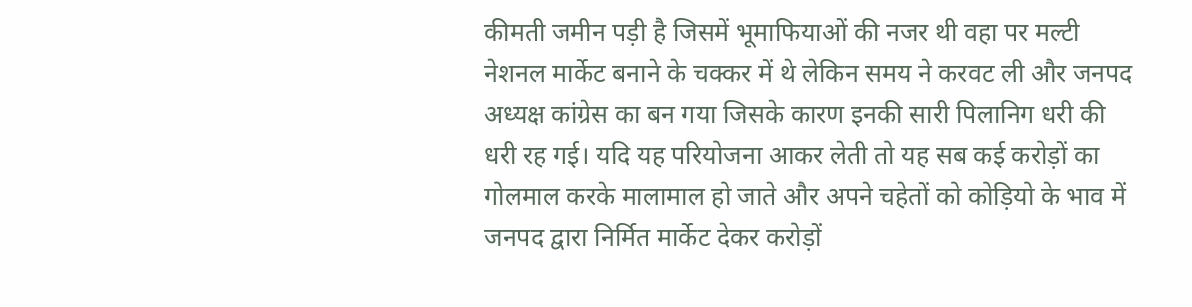कीमती जमीन पड़ी है जिसमें भूमाफियाओं की नजर थी वहा पर मल्टी नेशनल मार्केट बनाने के चक्कर में थे लेकिन समय ने करवट ली और जनपद अध्यक्ष कांग्रेस का बन गया जिसके कारण इनकी सारी पिलानिग धरी की धरी रह गई। यदि यह परियोजना आकर लेती तो यह सब कई करोड़ों का गोलमाल करके मालामाल हो जाते और अपने चहेतों को कोड़ियो के भाव में जनपद द्वारा निर्मित मार्केट देकर करोड़ों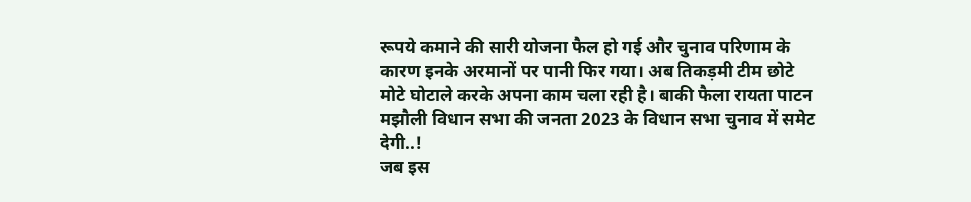रूपये कमाने की सारी योजना फैल हो गई और चुनाव परिणाम के कारण इनके अरमानों पर पानी फिर गया। अब तिकड़मी टीम छोटे मोटे घोटाले करके अपना काम चला रही है। बाकी फैला रायता पाटन मझौली विधान सभा की जनता 2023 के विधान सभा चुनाव में समेट देगी..!
जब इस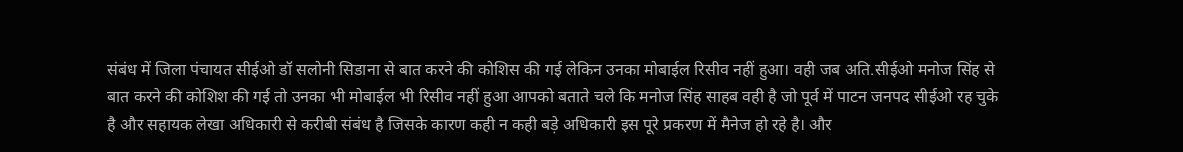संबंध में जिला पंचायत सीईओ डॉ सलोनी सिडाना से बात करने की कोशिस की गई लेकिन उनका मोबाईल रिसीव नहीं हुआ। वही जब अति.सीईओ मनोज सिंह से बात करने की कोशिश की गई तो उनका भी मोबाईल भी रिसीव नहीं हुआ आपको बताते चले कि मनोज सिंह साहब वही है जो पूर्व में पाटन जनपद सीईओ रह चुके है और सहायक लेखा अधिकारी से करीबी संबंध है जिसके कारण कही न कही बड़े अधिकारी इस पूरे प्रकरण में मैनेज हो रहे है। और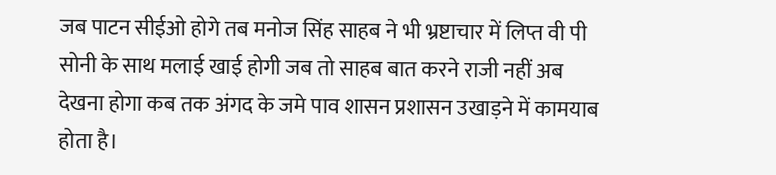जब पाटन सीईओ होगे तब मनोज सिंह साहब ने भी भ्रष्टाचार में लिप्त वी पी सोनी के साथ मलाई खाई होगी जब तो साहब बात करने राजी नहीं अब देखना होगा कब तक अंगद के जमे पाव शासन प्रशासन उखाड़ने में कामयाब होता है।